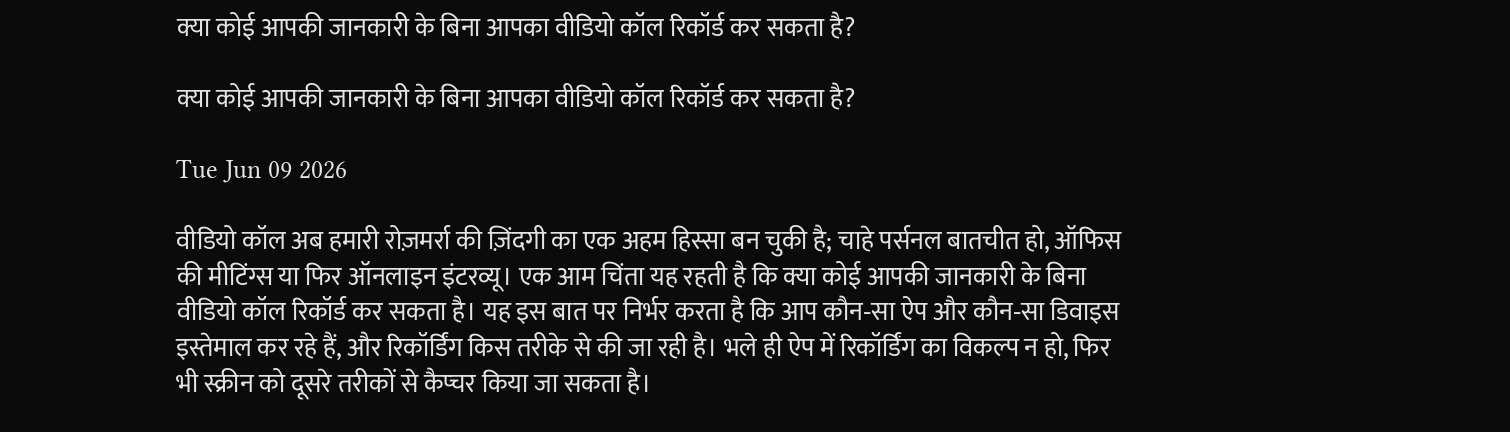क्या कोई आपकी जानकारी के बिना आपका वीडियो कॉल रिकॉर्ड कर सकता है?

क्या कोई आपकी जानकारी के बिना आपका वीडियो कॉल रिकॉर्ड कर सकता है?

Tue Jun 09 2026

वीडियो कॉल अब हमारी रोज़मर्रा की ज़िंदगी का एक अहम हिस्सा बन चुकी है; चाहे पर्सनल बातचीत हो, ऑफिस की मीटिंग्स या फिर ऑनलाइन इंटरव्यू। एक आम चिंता यह रहती है कि क्या कोई आपकी जानकारी के बिना वीडियो कॉल रिकॉर्ड कर सकता है। यह इस बात पर निर्भर करता है कि आप कौन‑सा ऐप और कौन‑सा डिवाइस इस्तेमाल कर रहे हैं, और रिकॉर्डिंग किस तरीके से की जा रही है। भले ही ऐप में रिकॉर्डिंग का विकल्प न हो, फिर भी स्क्रीन को दूसरे तरीकों से कैप्चर किया जा सकता है।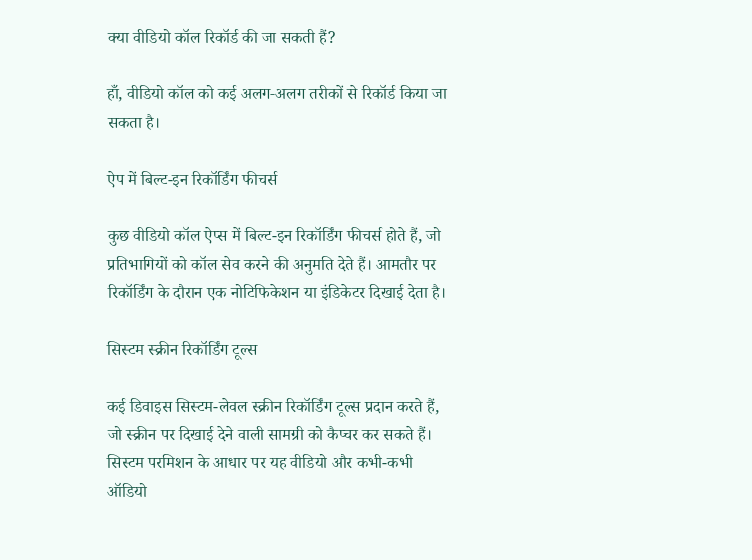क्या वीडियो कॉल रिकॉर्ड की जा सकती हैं?

हाँ, वीडियो कॉल को कई अलग‑अलग तरीकों से रिकॉर्ड किया जा सकता है।

ऐप में बिल्ट-इन रिकॉर्डिंग फीचर्स

कुछ वीडियो कॉल ऐप्स में बिल्ट-इन रिकॉर्डिंग फीचर्स होते हैं, जो प्रतिभागियों को कॉल सेव करने की अनुमति देते हैं। आमतौर पर रिकॉर्डिंग के दौरान एक नोटिफिकेशन या इंडिकेटर दिखाई देता है।

सिस्टम स्क्रीन रिकॉर्डिंग टूल्स

कई डिवाइस सिस्टम-लेवल स्क्रीन रिकॉर्डिंग टूल्स प्रदान करते हैं, जो स्क्रीन पर दिखाई देने वाली सामग्री को कैप्चर कर सकते हैं। सिस्टम परमिशन के आधार पर यह वीडियो और कभी-कभी ऑडियो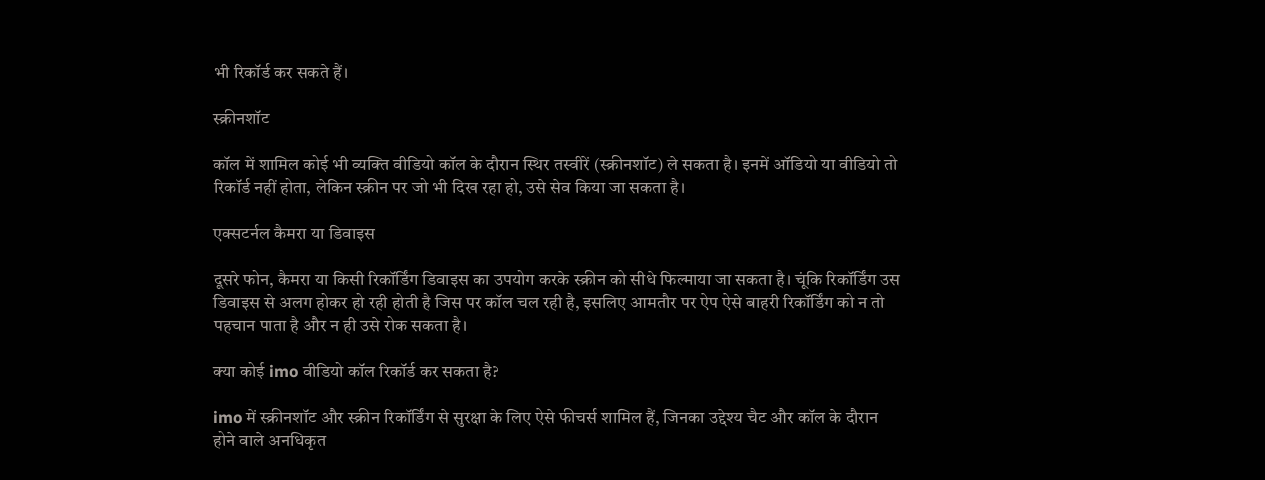भी रिकॉर्ड कर सकते हैं।

स्क्रीनशॉट

कॉल में शामिल कोई भी व्यक्ति वीडियो कॉल के दौरान स्थिर तस्वीरें (स्क्रीनशॉट) ले सकता है। इनमें ऑडियो या वीडियो तो रिकॉर्ड नहीं होता, लेकिन स्क्रीन पर जो भी दिख रहा हो, उसे सेव किया जा सकता है।

एक्सटर्नल कैमरा या डिवाइस

दूसरे फोन, कैमरा या किसी रिकॉर्डिंग डिवाइस का उपयोग करके स्क्रीन को सीधे फिल्माया जा सकता है। चूंकि रिकॉर्डिंग उस डिवाइस से अलग होकर हो रही होती है जिस पर कॉल चल रही है, इसलिए आमतौर पर ऐप ऐसे बाहरी रिकॉर्डिंग को न तो पहचान पाता है और न ही उसे रोक सकता है।

क्या कोई imo वीडियो कॉल रिकॉर्ड कर सकता है?

imo में स्क्रीनशॉट और स्क्रीन रिकॉर्डिंग से सुरक्षा के लिए ऐसे फीचर्स शामिल हैं, जिनका उद्देश्य चैट और कॉल के दौरान होने वाले अनधिकृत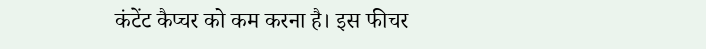कंटेंट कैप्चर को कम करना है। इस फीचर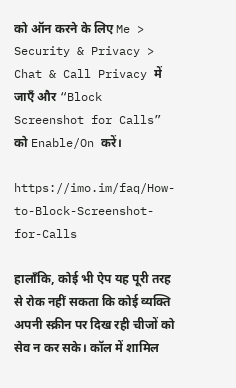को ऑन करने के लिए Me > Security & Privacy > Chat & Call Privacy में जाएँ और “Block Screenshot for Calls” को Enable/On करें।

https://imo.im/faq/How-to-Block-Screenshot-for-Calls

हालाँकि, कोई भी ऐप यह पूरी तरह से रोक नहीं सकता कि कोई व्यक्ति अपनी स्क्रीन पर दिख रही चीजों को सेव न कर सके। कॉल में शामिल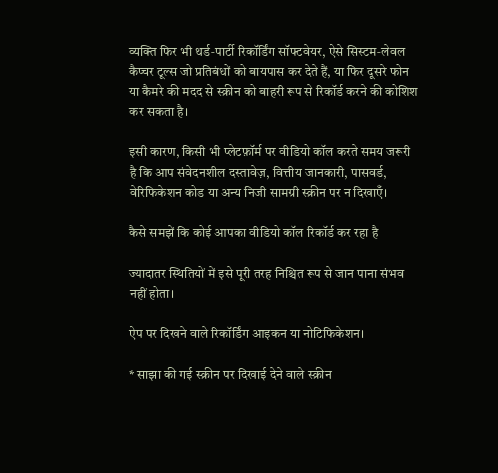व्यक्ति फिर भी थर्ड‑पार्टी रिकॉर्डिंग सॉफ्टवेयर, ऐसे सिस्टम‑लेवल कैप्चर टूल्स जो प्रतिबंधों को बायपास कर देते हैं, या फिर दूसरे फोन या कैमरे की मदद से स्क्रीन को बाहरी रूप से रिकॉर्ड करने की कोशिश कर सकता है।

इसी कारण, किसी भी प्लेटफ़ॉर्म पर वीडियो कॉल करते समय जरूरी है कि आप संवेदनशील दस्तावेज़, वित्तीय जानकारी, पासवर्ड, वेरिफिकेशन कोड या अन्य निजी सामग्री स्क्रीन पर न दिखाएँ।

कैसे समझें कि कोई आपका वीडियो कॉल रिकॉर्ड कर रहा है

ज्यादातर स्थितियों में इसे पूरी तरह निश्चित रूप से जान पाना संभव नहीं होता।

ऐप पर दिखने वाले रिकॉर्डिंग आइकन या नोटिफिकेशन।

* साझा की गई स्क्रीन पर दिखाई देने वाले स्क्रीन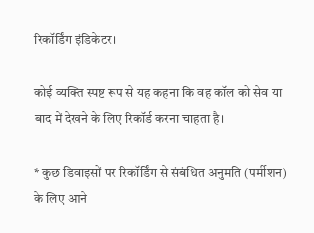रिकॉर्डिंग इंडिकेटर।

कोई व्यक्ति स्पष्ट रूप से यह कहना कि वह कॉल को सेव या बाद में देखने के लिए रिकॉर्ड करना चाहता है।

* कुछ डिवाइसों पर रिकॉर्डिंग से संबंधित अनुमति (पर्मीशन) के लिए आने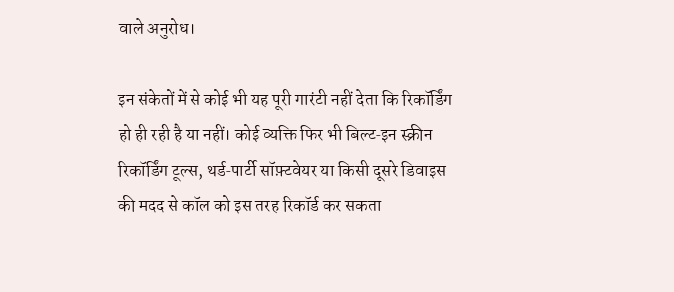वाले अनुरोध।

इन संकेतों में से कोई भी यह पूरी गारंटी नहीं देता कि रिकॉर्डिंग हो ही रही है या नहीं। कोई व्यक्ति फिर भी बिल्ट‑इन स्क्रीन रिकॉर्डिंग टूल्स, थर्ड‑पार्टी सॉफ़्टवेयर या किसी दूसरे डिवाइस की मदद से कॉल को इस तरह रिकॉर्ड कर सकता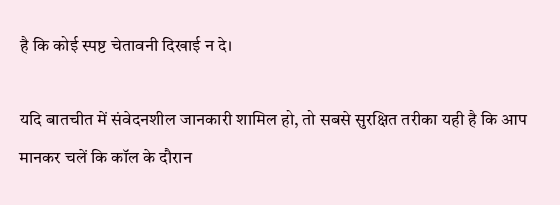है कि कोई स्पष्ट चेतावनी दिखाई न दे।

यदि बातचीत में संवेदनशील जानकारी शामिल हो, तो सबसे सुरक्षित तरीका यही है कि आप मानकर चलें कि कॉल के दौरान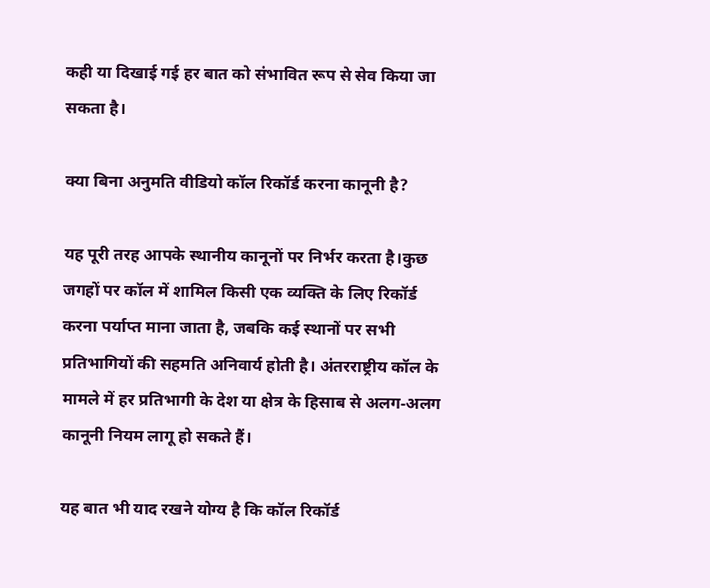कही या दिखाई गई हर बात को संभावित रूप से सेव किया जा सकता है।

क्या बिना अनुमति वीडियो कॉल रिकॉर्ड करना कानूनी है?

यह पूरी तरह आपके स्थानीय कानूनों पर निर्भर करता है।कुछ जगहों पर कॉल में शामिल किसी एक व्यक्ति के लिए रिकॉर्ड करना पर्याप्त माना जाता है, जबकि कई स्थानों पर सभी प्रतिभागियों की सहमति अनिवार्य होती है। अंतरराष्ट्रीय कॉल के मामले में हर प्रतिभागी के देश या क्षेत्र के हिसाब से अलग‑अलग कानूनी नियम लागू हो सकते हैं।

यह बात भी याद रखने योग्य है कि कॉल रिकॉर्ड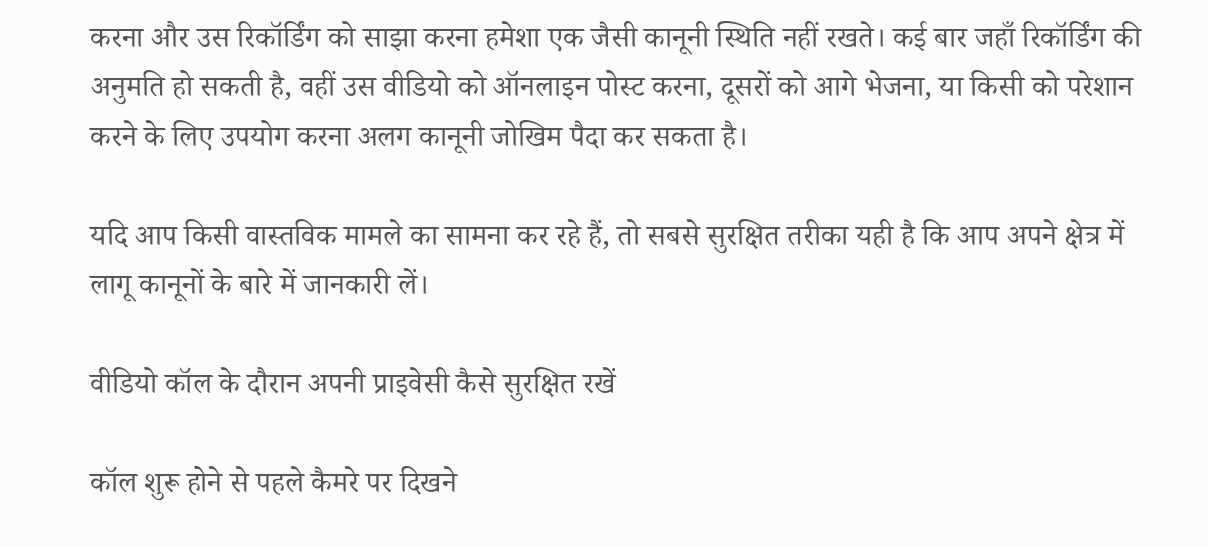करना और उस रिकॉर्डिंग को साझा करना हमेशा एक जैसी कानूनी स्थिति नहीं रखते। कई बार जहाँ रिकॉर्डिंग की अनुमति हो सकती है, वहीं उस वीडियो को ऑनलाइन पोस्ट करना, दूसरों को आगे भेजना, या किसी को परेशान करने के लिए उपयोग करना अलग कानूनी जोखिम पैदा कर सकता है।

यदि आप किसी वास्तविक मामले का सामना कर रहे हैं, तो सबसे सुरक्षित तरीका यही है कि आप अपने क्षेत्र में लागू कानूनों के बारे में जानकारी लें।

वीडियो कॉल के दौरान अपनी प्राइवेसी कैसे सुरक्षित रखें

कॉल शुरू होने से पहले कैमरे पर दिखने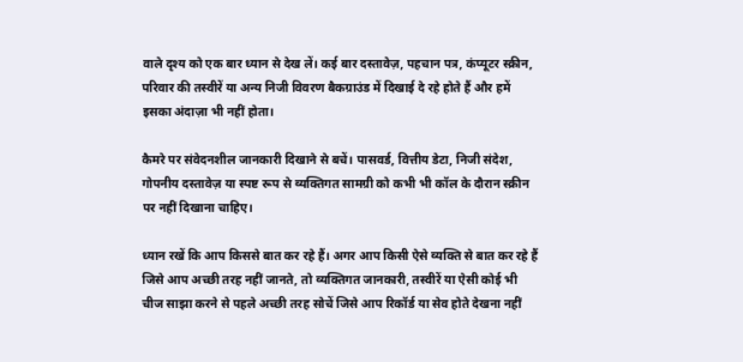वाले दृश्य को एक बार ध्यान से देख लें। कई बार दस्तावेज़, पहचान पत्र, कंप्यूटर स्क्रीन, परिवार की तस्वीरें या अन्य निजी विवरण बैकग्राउंड में दिखाई दे रहे होते हैं और हमें इसका अंदाज़ा भी नहीं होता।

कैमरे पर संवेदनशील जानकारी दिखाने से बचें। पासवर्ड, वित्तीय डेटा, निजी संदेश, गोपनीय दस्तावेज़ या स्पष्ट रूप से व्यक्तिगत सामग्री को कभी भी कॉल के दौरान स्क्रीन पर नहीं दिखाना चाहिए।

ध्यान रखें कि आप किससे बात कर रहे हैं। अगर आप किसी ऐसे व्यक्ति से बात कर रहे हैं जिसे आप अच्छी तरह नहीं जानते, तो व्यक्तिगत जानकारी, तस्वीरें या ऐसी कोई भी चीज साझा करने से पहले अच्छी तरह सोचें जिसे आप रिकॉर्ड या सेव होते देखना नहीं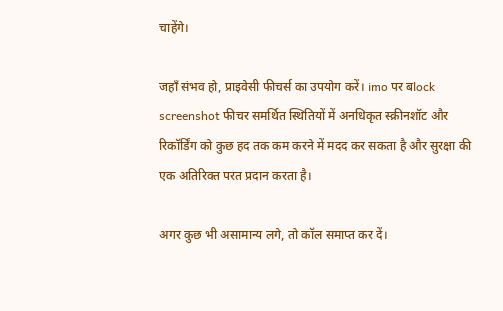चाहेंगे।

जहाँ संभव हो, प्राइवेसी फीचर्स का उपयोग करें। imo पर बlock screenshot फीचर समर्थित स्थितियों में अनधिकृत स्क्रीनशॉट और रिकॉर्डिंग को कुछ हद तक कम करने में मदद कर सकता है और सुरक्षा की एक अतिरिक्त परत प्रदान करता है।

अगर कुछ भी असामान्य लगे, तो कॉल समाप्त कर दें।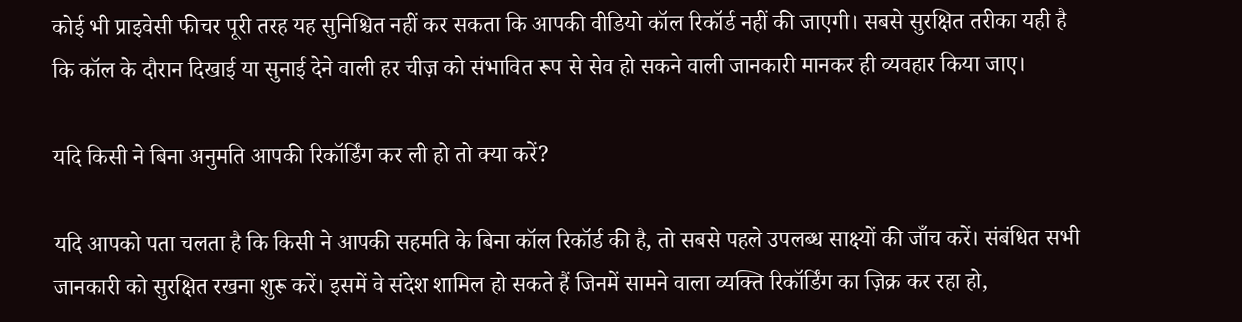कोई भी प्राइवेसी फीचर पूरी तरह यह सुनिश्चित नहीं कर सकता कि आपकी वीडियो कॉल रिकॉर्ड नहीं की जाएगी। सबसे सुरक्षित तरीका यही है कि कॉल के दौरान दिखाई या सुनाई देने वाली हर चीज़ को संभावित रूप से सेव हो सकने वाली जानकारी मानकर ही व्यवहार किया जाए।

यदि किसी ने बिना अनुमति आपकी रिकॉर्डिंग कर ली हो तो क्या करें?

यदि आपको पता चलता है कि किसी ने आपकी सहमति के बिना कॉल रिकॉर्ड की है, तो सबसे पहले उपलब्ध साक्ष्यों की जाँच करें। संबंधित सभी जानकारी को सुरक्षित रखना शुरू करें। इसमें वे संदेश शामिल हो सकते हैं जिनमें सामने वाला व्यक्ति रिकॉर्डिंग का ज़िक्र कर रहा हो,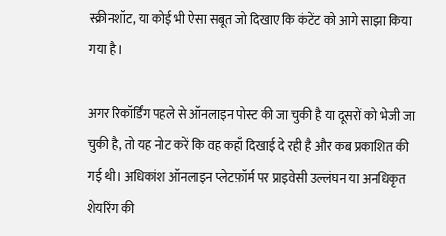स्क्रीनशॉट, या कोई भी ऐसा सबूत जो दिखाए कि कंटेंट को आगे साझा किया गया है।

अगर रिकॉर्डिंग पहले से ऑनलाइन पोस्ट की जा चुकी है या दूसरों को भेजी जा चुकी है, तो यह नोट करें कि वह कहाँ दिखाई दे रही है और कब प्रकाशित की गई थी। अधिकांश ऑनलाइन प्लेटफ़ॉर्म पर प्राइवेसी उल्लंघन या अनधिकृत शेयरिंग की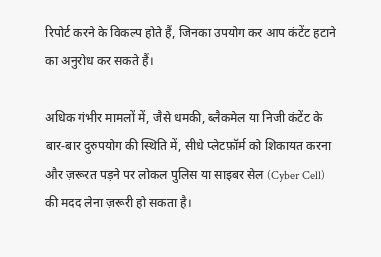रिपोर्ट करने के विकल्प होते हैं, जिनका उपयोग कर आप कंटेंट हटाने का अनुरोध कर सकते हैं।

अधिक गंभीर मामलों में, जैसे धमकी, ब्लैकमेल या निजी कंटेंट के बार‑बार दुरुपयोग की स्थिति में, सीधे प्लेटफ़ॉर्म को शिकायत करना और ज़रूरत पड़ने पर लोकल पुलिस या साइबर सेल (Cyber Cell) की मदद लेना ज़रूरी हो सकता है।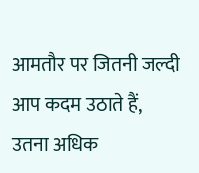आमतौर पर जितनी जल्दी आप कदम उठाते हैं, उतना अधिक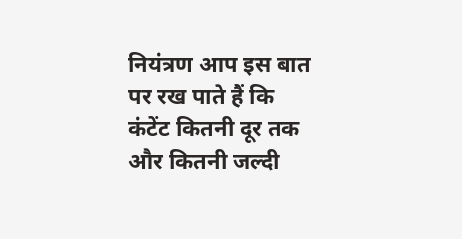नियंत्रण आप इस बात पर रख पाते हैं कि कंटेंट कितनी दूर तक और कितनी जल्दी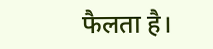फैलता है।